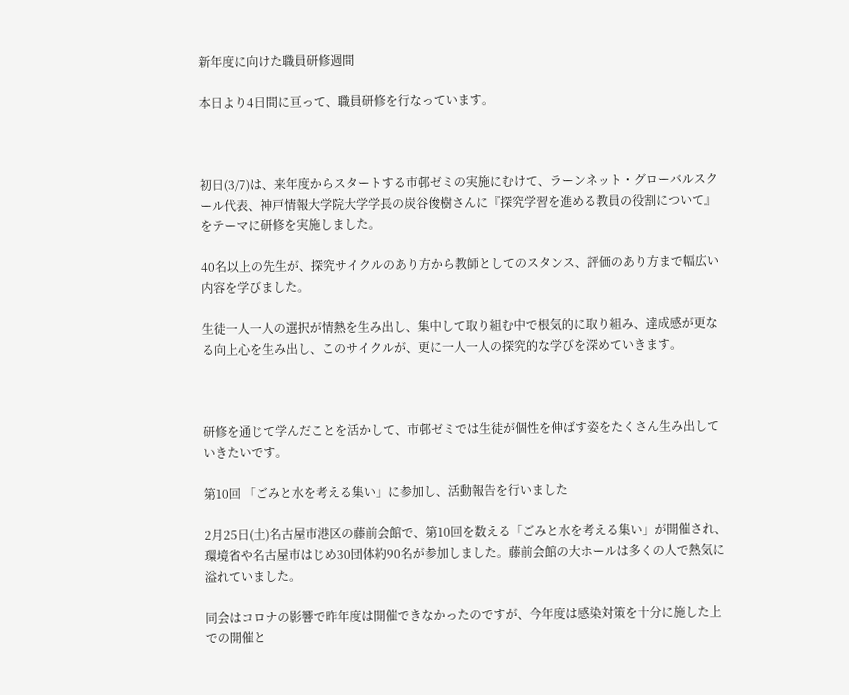新年度に向けた職員研修週間

本日より4日間に亘って、職員研修を行なっています。



初日(3/7)は、来年度からスタートする市邨ゼミの実施にむけて、ラーンネット・グローバルスクール代表、神戸情報大学院大学学長の炭谷俊樹さんに『探究学習を進める教員の役割について』をテーマに研修を実施しました。

40名以上の先生が、探究サイクルのあり方から教師としてのスタンス、評価のあり方まで幅広い内容を学びました。

生徒一人一人の選択が情熱を生み出し、集中して取り組む中で根気的に取り組み、達成感が更なる向上心を生み出し、このサイクルが、更に一人一人の探究的な学びを深めていきます。



研修を通じて学んだことを活かして、市邨ゼミでは生徒が個性を伸ばす姿をたくさん生み出していきたいです。

第10回 「ごみと水を考える集い」に参加し、活動報告を行いました

2月25日(土)名古屋市港区の藤前会館で、第10回を数える「ごみと水を考える集い」が開催され、環境省や名古屋市はじめ30団体約90名が参加しました。藤前会館の大ホールは多くの人で熱気に溢れていました。

同会はコロナの影響で昨年度は開催できなかったのですが、今年度は感染対策を十分に施した上での開催と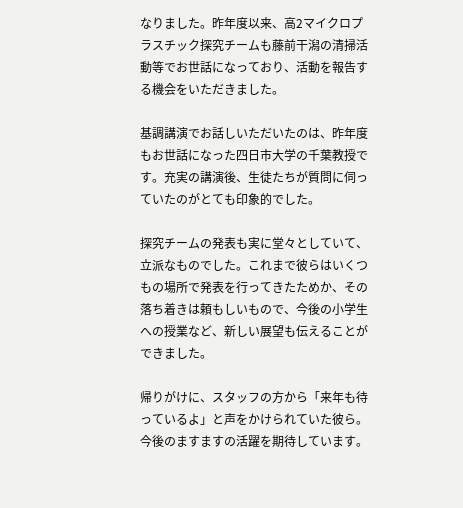なりました。昨年度以来、高2マイクロプラスチック探究チームも藤前干潟の清掃活動等でお世話になっており、活動を報告する機会をいただきました。

基調講演でお話しいただいたのは、昨年度もお世話になった四日市大学の千葉教授です。充実の講演後、生徒たちが質問に伺っていたのがとても印象的でした。

探究チームの発表も実に堂々としていて、立派なものでした。これまで彼らはいくつもの場所で発表を行ってきたためか、その落ち着きは頼もしいもので、今後の小学生への授業など、新しい展望も伝えることができました。

帰りがけに、スタッフの方から「来年も待っているよ」と声をかけられていた彼ら。今後のますますの活躍を期待しています。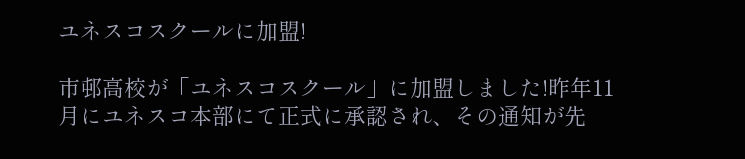ユネスコスクールに加盟!

市邨高校が「ユネスコスクール」に加盟しました!昨年11月にユネスコ本部にて正式に承認され、その通知が先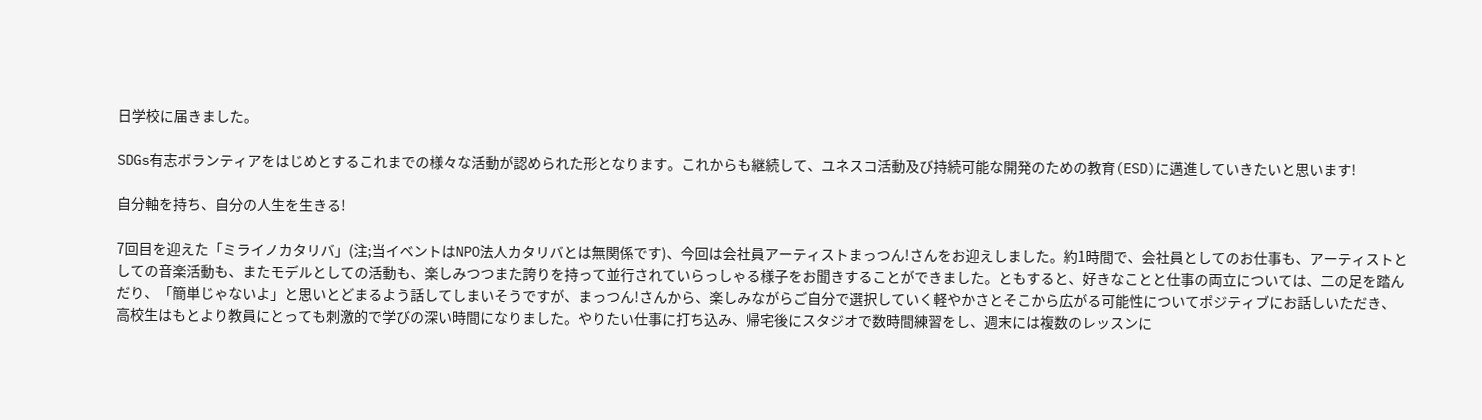日学校に届きました。

SDGs有志ボランティアをはじめとするこれまでの様々な活動が認められた形となります。これからも継続して、ユネスコ活動及び持続可能な開発のための教育(ESD)に邁進していきたいと思います!

自分軸を持ち、自分の人生を生きる!

7回目を迎えた「ミライノカタリバ」(注;当イベントはNPO法人カタリバとは無関係です)、今回は会社員アーティストまっつん!さんをお迎えしました。約1時間で、会社員としてのお仕事も、アーティストとしての音楽活動も、またモデルとしての活動も、楽しみつつまた誇りを持って並行されていらっしゃる様子をお聞きすることができました。ともすると、好きなことと仕事の両立については、二の足を踏んだり、「簡単じゃないよ」と思いとどまるよう話してしまいそうですが、まっつん!さんから、楽しみながらご自分で選択していく軽やかさとそこから広がる可能性についてポジティブにお話しいただき、高校生はもとより教員にとっても刺激的で学びの深い時間になりました。やりたい仕事に打ち込み、帰宅後にスタジオで数時間練習をし、週末には複数のレッスンに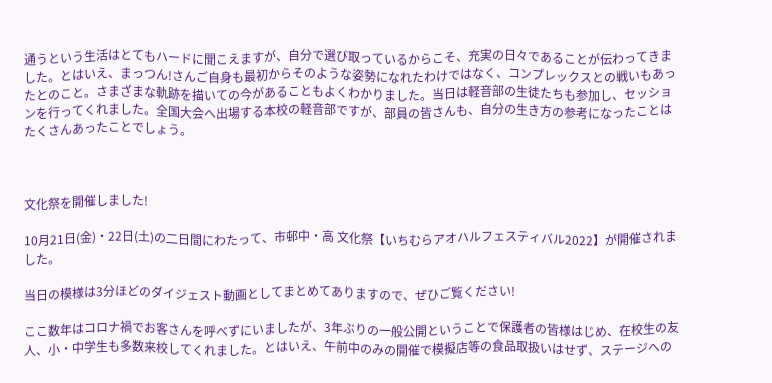通うという生活はとてもハードに聞こえますが、自分で選び取っているからこそ、充実の日々であることが伝わってきました。とはいえ、まっつん!さんご自身も最初からそのような姿勢になれたわけではなく、コンプレックスとの戦いもあったとのこと。さまざまな軌跡を描いての今があることもよくわかりました。当日は軽音部の生徒たちも参加し、セッションを行ってくれました。全国大会へ出場する本校の軽音部ですが、部員の皆さんも、自分の生き方の参考になったことはたくさんあったことでしょう。



文化祭を開催しました!

10月21日(金)・22日(土)の二日間にわたって、市邨中・高 文化祭【いちむらアオハルフェスティバル2022】が開催されました。

当日の模様は3分ほどのダイジェスト動画としてまとめてありますので、ぜひご覧ください!

ここ数年はコロナ禍でお客さんを呼べずにいましたが、3年ぶりの一般公開ということで保護者の皆様はじめ、在校生の友人、小・中学生も多数来校してくれました。とはいえ、午前中のみの開催で模擬店等の食品取扱いはせず、ステージへの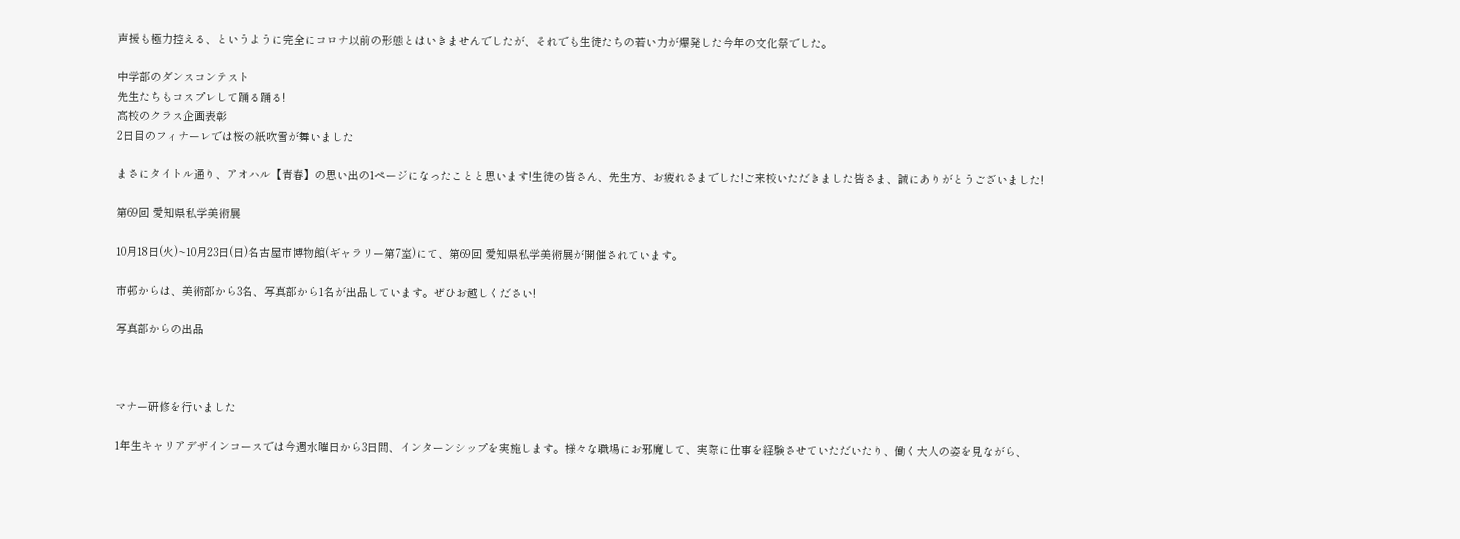声援も極力控える、というように完全にコロナ以前の形態とはいきませんでしたが、それでも生徒たちの若い力が爆発した今年の文化祭でした。

中学部のダンスコンテスト
先生たちもコスプレして踊る踊る!
高校のクラス企画表彰
2日目のフィナーレでは桜の紙吹雪が舞いました

まさにタイトル通り、アオハル【青春】の思い出の1ページになったことと思います!生徒の皆さん、先生方、お疲れさまでした!ご来校いただきました皆さま、誠にありがとうございました!

第69回 愛知県私学美術展

10月18日(火)~10月23日(日)名古屋市博物館(ギャラリー第7室)にて、第69回 愛知県私学美術展が開催されています。

市邨からは、美術部から3名、写真部から1名が出品しています。ぜひお越しください!

写真部からの出品



マナー研修を行いました

1年生キャリアデザインコースでは今週水曜日から3日間、インターンシップを実施します。様々な職場にお邪魔して、実際に仕事を経験させていただいたり、働く大人の姿を見ながら、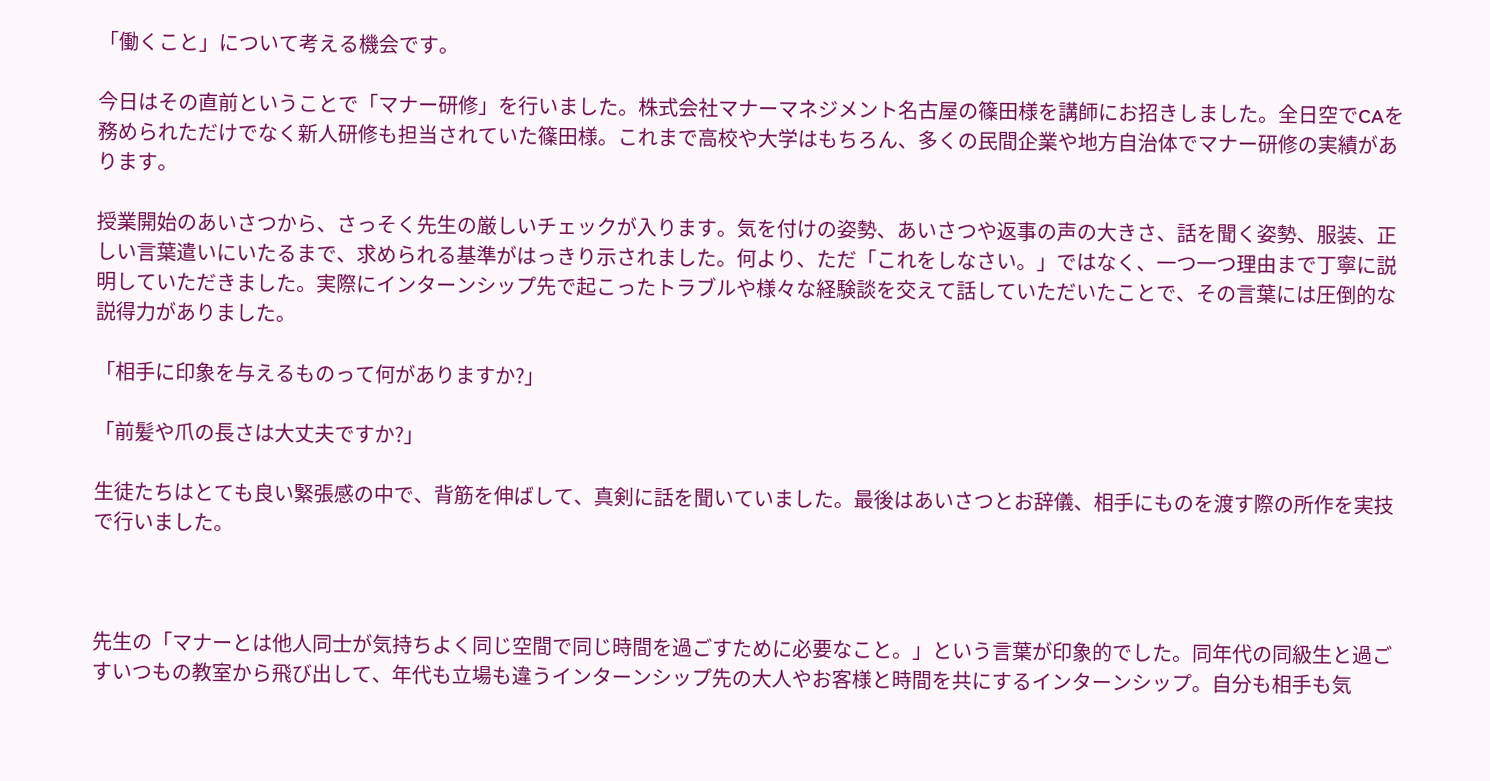「働くこと」について考える機会です。

今日はその直前ということで「マナー研修」を行いました。株式会社マナーマネジメント名古屋の篠田様を講師にお招きしました。全日空でCAを務められただけでなく新人研修も担当されていた篠田様。これまで高校や大学はもちろん、多くの民間企業や地方自治体でマナー研修の実績があります。

授業開始のあいさつから、さっそく先生の厳しいチェックが入ります。気を付けの姿勢、あいさつや返事の声の大きさ、話を聞く姿勢、服装、正しい言葉遣いにいたるまで、求められる基準がはっきり示されました。何より、ただ「これをしなさい。」ではなく、一つ一つ理由まで丁寧に説明していただきました。実際にインターンシップ先で起こったトラブルや様々な経験談を交えて話していただいたことで、その言葉には圧倒的な説得力がありました。

「相手に印象を与えるものって何がありますか?」

「前髪や爪の長さは大丈夫ですか?」

生徒たちはとても良い緊張感の中で、背筋を伸ばして、真剣に話を聞いていました。最後はあいさつとお辞儀、相手にものを渡す際の所作を実技で行いました。



先生の「マナーとは他人同士が気持ちよく同じ空間で同じ時間を過ごすために必要なこと。」という言葉が印象的でした。同年代の同級生と過ごすいつもの教室から飛び出して、年代も立場も違うインターンシップ先の大人やお客様と時間を共にするインターンシップ。自分も相手も気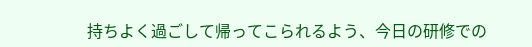持ちよく過ごして帰ってこられるよう、今日の研修での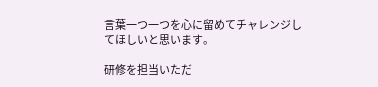言葉一つ一つを心に留めてチャレンジしてほしいと思います。

研修を担当いただ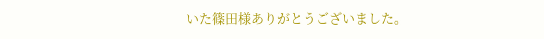いた篠田様ありがとうございました。